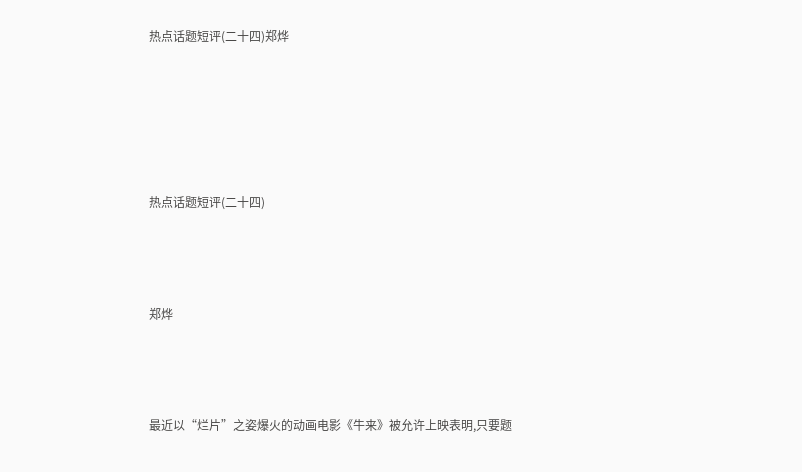热点话题短评(二十四)郑烨





热点话题短评(二十四)



郑烨



最近以“烂片”之姿爆火的动画电影《牛来》被允许上映表明,只要题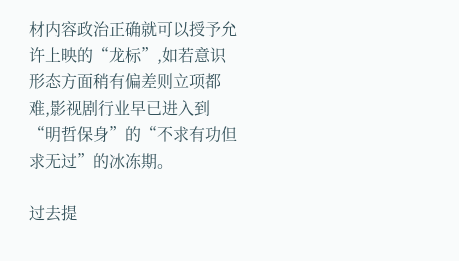材内容政治正确就可以授予允许上映的“龙标”,如若意识形态方面稍有偏差则立项都难,影视剧行业早已进入到“明哲保身”的“不求有功但求无过”的冰冻期。

过去提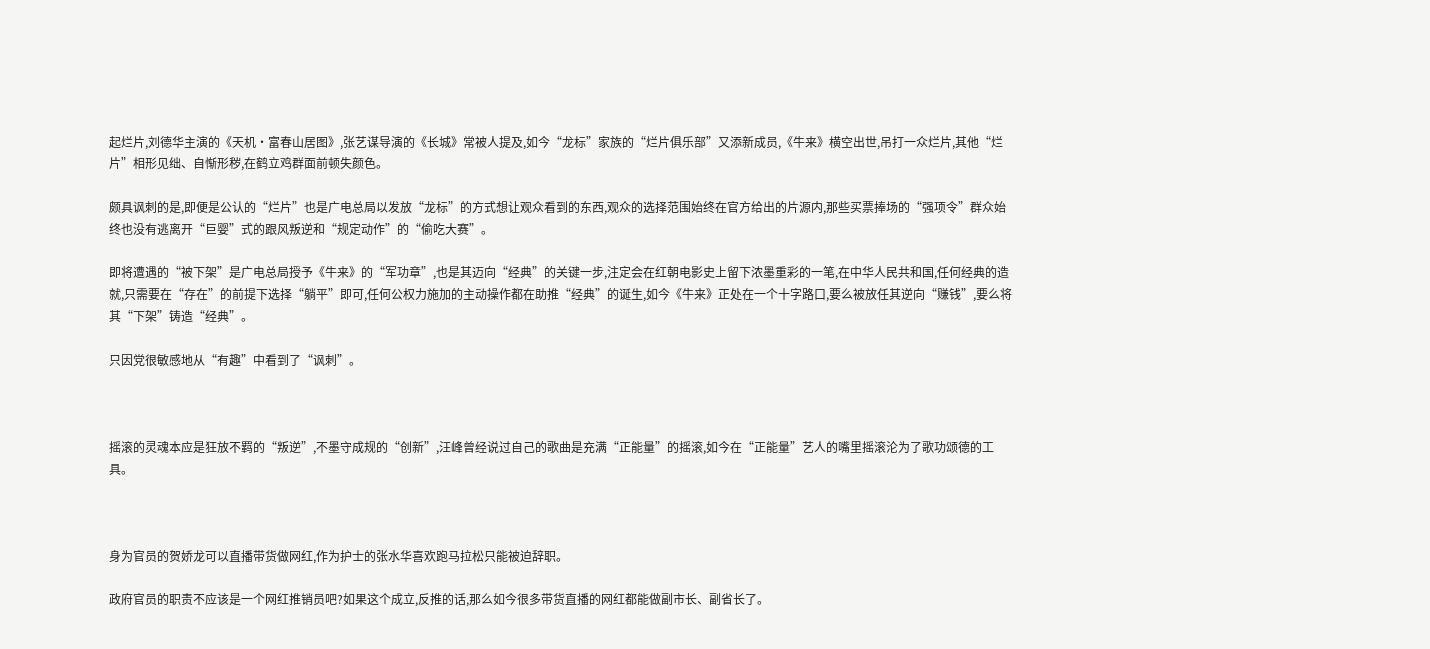起烂片,刘德华主演的《天机·富春山居图》,张艺谋导演的《长城》常被人提及,如今“龙标”家族的“烂片俱乐部”又添新成员,《牛来》横空出世,吊打一众烂片,其他“烂片”相形见绌、自惭形秽,在鹤立鸡群面前顿失颜色。

颇具讽刺的是,即便是公认的“烂片”也是广电总局以发放“龙标”的方式想让观众看到的东西,观众的选择范围始终在官方给出的片源内,那些买票捧场的“强项令”群众始终也没有逃离开“巨婴”式的跟风叛逆和“规定动作”的“偷吃大赛”。

即将遭遇的“被下架”是广电总局授予《牛来》的“军功章”,也是其迈向“经典”的关键一步,注定会在红朝电影史上留下浓墨重彩的一笔,在中华人民共和国,任何经典的造就,只需要在“存在”的前提下选择“躺平”即可,任何公权力施加的主动操作都在助推“经典”的诞生,如今《牛来》正处在一个十字路口,要么被放任其逆向“赚钱”,要么将其“下架”铸造“经典”。

只因党很敏感地从“有趣”中看到了“讽刺”。



摇滚的灵魂本应是狂放不羁的“叛逆”,不墨守成规的“创新”,汪峰曾经说过自己的歌曲是充满“正能量”的摇滚,如今在“正能量”艺人的嘴里摇滚沦为了歌功颂德的工具。



身为官员的贺娇龙可以直播带货做网红,作为护士的张水华喜欢跑马拉松只能被迫辞职。

政府官员的职责不应该是一个网红推销员吧?如果这个成立,反推的话,那么如今很多带货直播的网红都能做副市长、副省长了。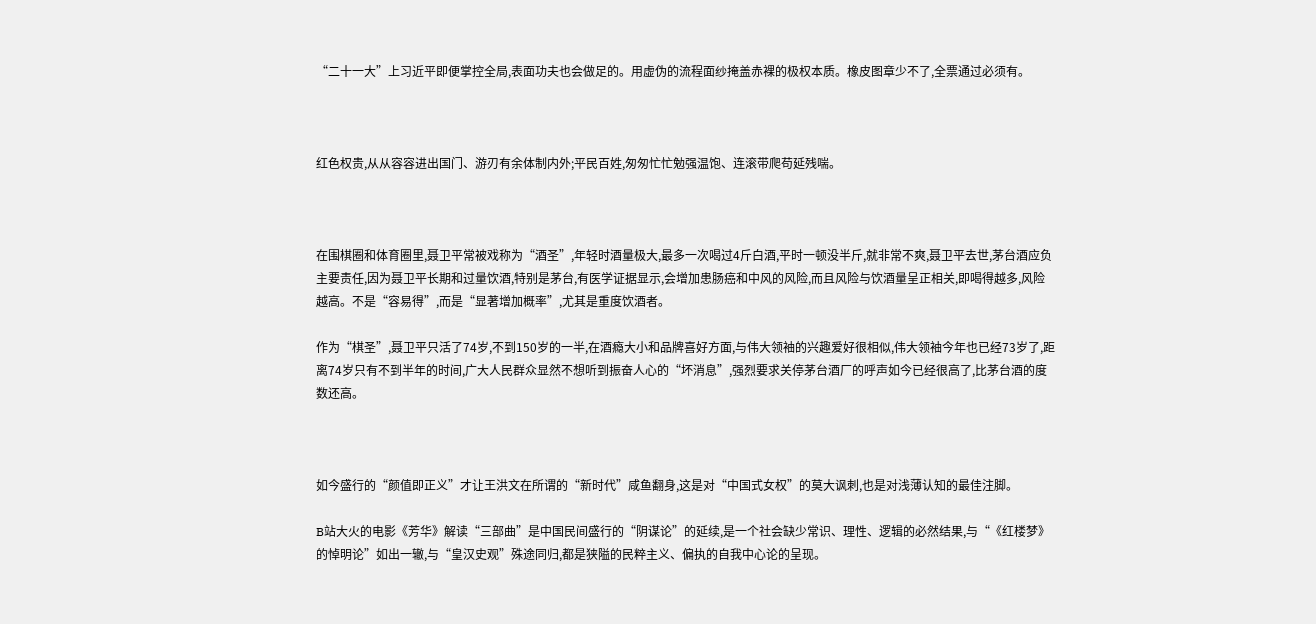“二十一大”上习近平即便掌控全局,表面功夫也会做足的。用虚伪的流程面纱掩盖赤裸的极权本质。橡皮图章少不了,全票通过必须有。



红色权贵,从从容容进出国门、游刃有余体制内外;平民百姓,匆匆忙忙勉强温饱、连滚带爬苟延残喘。



在围棋圈和体育圈里,聂卫平常被戏称为“酒圣”,年轻时酒量极大,最多一次喝过4斤白酒,平时一顿没半斤,就非常不爽,聂卫平去世,茅台酒应负主要责任,因为聂卫平长期和过量饮酒,特别是茅台,有医学证据显示,会增加患肠癌和中风的风险,而且风险与饮酒量呈正相关,即喝得越多,风险越高。不是“容易得”,而是“显著增加概率”,尤其是重度饮酒者。

作为“棋圣”,聂卫平只活了74岁,不到150岁的一半,在酒瘾大小和品牌喜好方面,与伟大领袖的兴趣爱好很相似,伟大领袖今年也已经73岁了,距离74岁只有不到半年的时间,广大人民群众显然不想听到振奋人心的“坏消息”,强烈要求关停茅台酒厂的呼声如今已经很高了,比茅台酒的度数还高。



如今盛行的“颜值即正义”才让王洪文在所谓的“新时代”咸鱼翻身,这是对“中国式女权”的莫大讽刺,也是对浅薄认知的最佳注脚。

B站大火的电影《芳华》解读“三部曲”是中国民间盛行的“阴谋论”的延续,是一个社会缺少常识、理性、逻辑的必然结果,与“《红楼梦》的悼明论”如出一辙,与“皇汉史观”殊途同归,都是狭隘的民粹主义、偏执的自我中心论的呈现。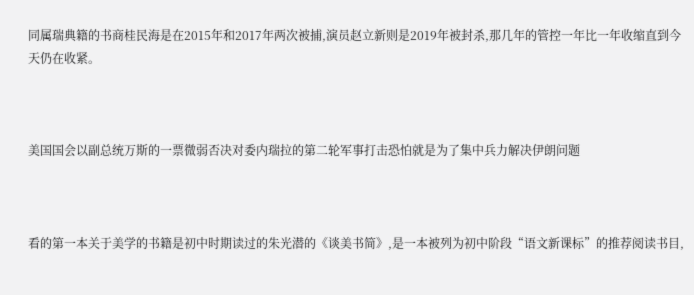同属瑞典籍的书商桂民海是在2015年和2017年两次被捕,演员赵立新则是2019年被封杀,那几年的管控一年比一年收缩直到今天仍在收紧。



美国国会以副总统万斯的一票微弱否决对委内瑞拉的第二轮军事打击恐怕就是为了集中兵力解决伊朗问题



看的第一本关于美学的书籍是初中时期读过的朱光潜的《谈美书简》,是一本被列为初中阶段“语文新课标”的推荐阅读书目,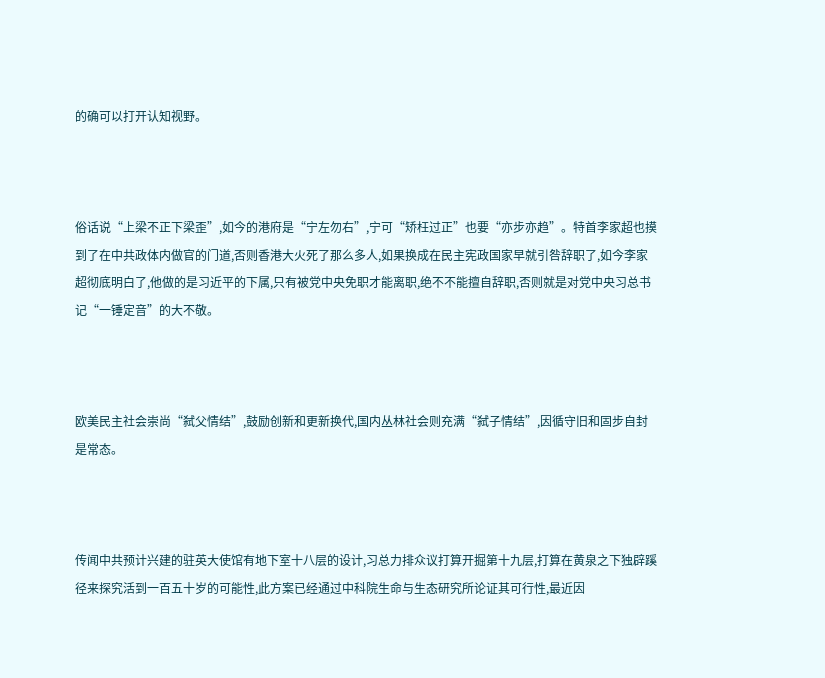的确可以打开认知视野。



俗话说“上梁不正下梁歪”,如今的港府是“宁左勿右”,宁可“矫枉过正”也要“亦步亦趋”。特首李家超也摸到了在中共政体内做官的门道,否则香港大火死了那么多人,如果换成在民主宪政国家早就引咎辞职了,如今李家超彻底明白了,他做的是习近平的下属,只有被党中央免职才能离职,绝不不能擅自辞职,否则就是对党中央习总书记“一锤定音”的大不敬。



欧美民主社会崇尚“弑父情结”,鼓励创新和更新换代,国内丛林社会则充满“弑子情结”,因循守旧和固步自封是常态。



传闻中共预计兴建的驻英大使馆有地下室十八层的设计,习总力排众议打算开掘第十九层,打算在黄泉之下独辟蹊径来探究活到一百五十岁的可能性,此方案已经通过中科院生命与生态研究所论证其可行性,最近因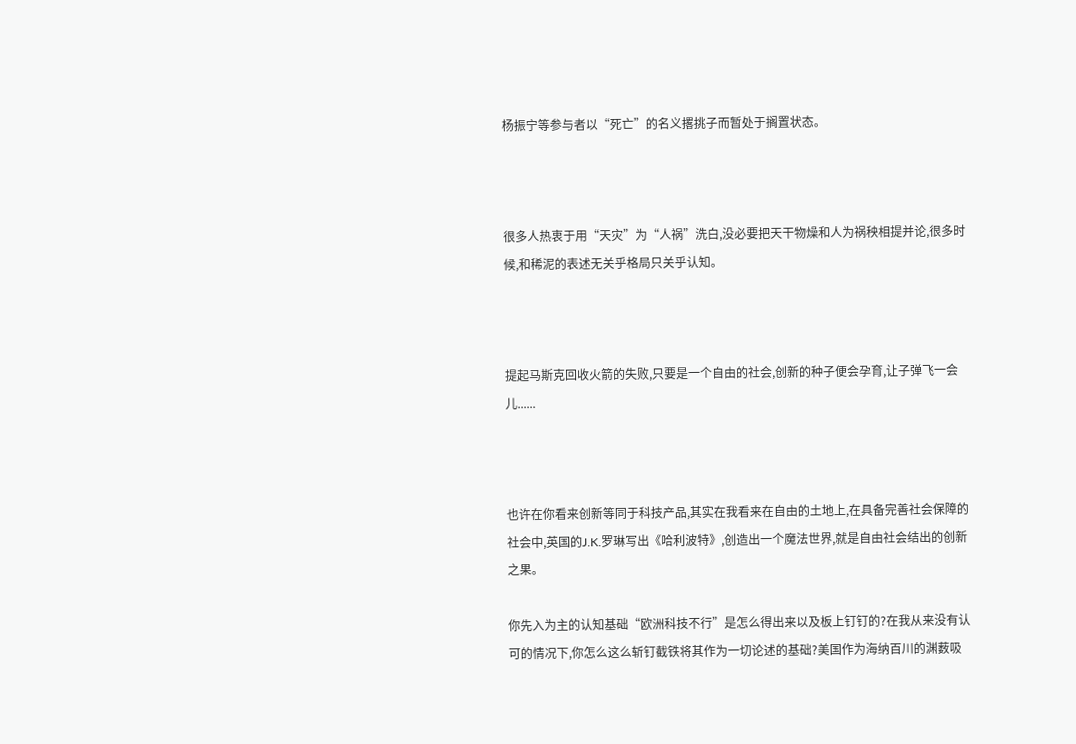杨振宁等参与者以“死亡”的名义撂挑子而暂处于搁置状态。



很多人热衷于用“天灾”为“人祸”洗白,没必要把天干物燥和人为祸秧相提并论,很多时候,和稀泥的表述无关乎格局只关乎认知。



提起马斯克回收火箭的失败,只要是一个自由的社会,创新的种子便会孕育,让子弹飞一会儿......



也许在你看来创新等同于科技产品,其实在我看来在自由的土地上,在具备完善社会保障的社会中,英国的J.K.罗琳写出《哈利波特》,创造出一个魔法世界,就是自由社会结出的创新之果。

你先入为主的认知基础“欧洲科技不行”是怎么得出来以及板上钉钉的?在我从来没有认可的情况下,你怎么这么斩钉截铁将其作为一切论述的基础?美国作为海纳百川的渊薮吸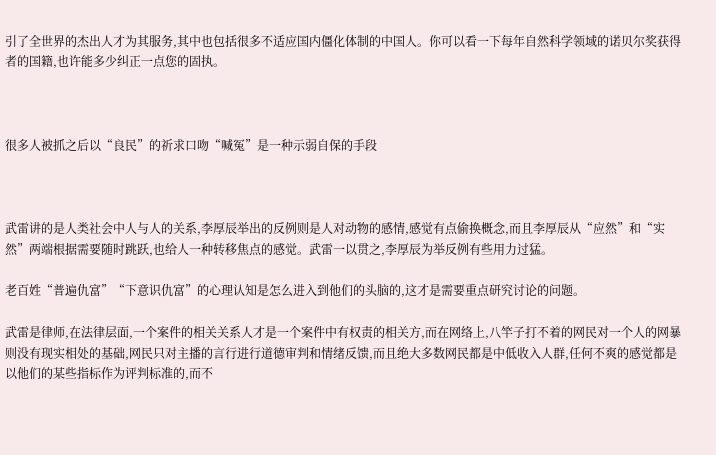引了全世界的杰出人才为其服务,其中也包括很多不适应国内僵化体制的中国人。你可以看一下每年自然科学领域的诺贝尔奖获得者的国籍,也许能多少纠正一点您的固执。



很多人被抓之后以“良民”的祈求口吻“喊冤”是一种示弱自保的手段



武雷讲的是人类社会中人与人的关系,李厚辰举出的反例则是人对动物的感情,感觉有点偷换概念,而且李厚辰从“应然”和“实然”两端根据需要随时跳跃,也给人一种转移焦点的感觉。武雷一以贯之,李厚辰为举反例有些用力过猛。

老百姓“普遍仇富”“下意识仇富”的心理认知是怎么进入到他们的头脑的,这才是需要重点研究讨论的问题。

武雷是律师,在法律层面,一个案件的相关关系人才是一个案件中有权责的相关方,而在网络上,八竿子打不着的网民对一个人的网暴则没有现实相处的基础,网民只对主播的言行进行道德审判和情绪反馈,而且绝大多数网民都是中低收入人群,任何不爽的感觉都是以他们的某些指标作为评判标准的,而不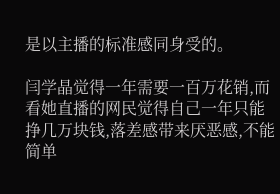是以主播的标准感同身受的。

闫学晶觉得一年需要一百万花销,而看她直播的网民觉得自己一年只能挣几万块钱,落差感带来厌恶感,不能简单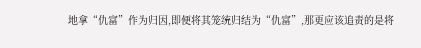地拿“仇富”作为归因,即便将其笼统归结为“仇富”,那更应该追责的是将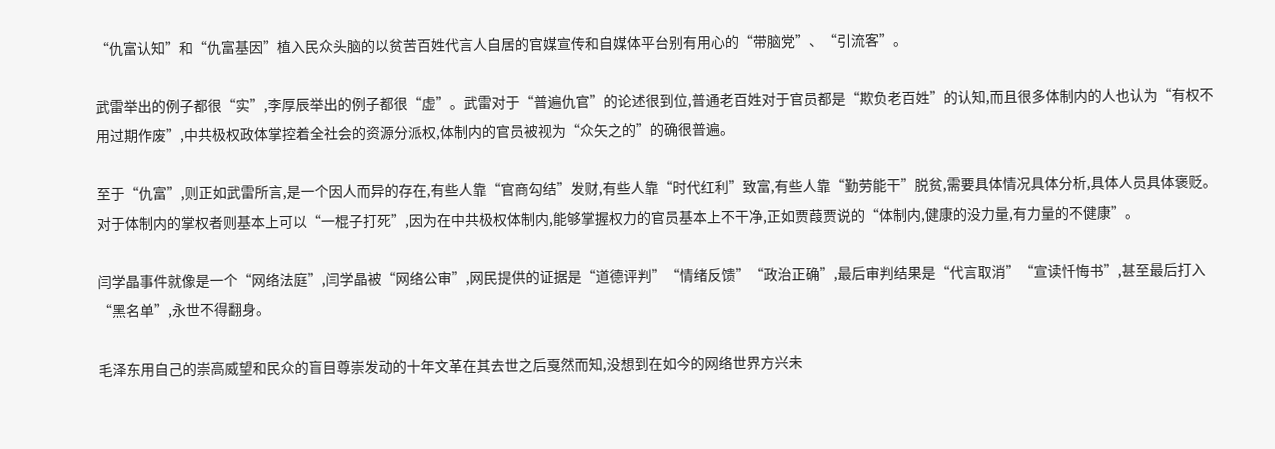“仇富认知”和“仇富基因”植入民众头脑的以贫苦百姓代言人自居的官媒宣传和自媒体平台别有用心的“带脑党”、“引流客”。

武雷举出的例子都很“实”,李厚辰举出的例子都很“虚”。武雷对于“普遍仇官”的论述很到位,普通老百姓对于官员都是“欺负老百姓”的认知,而且很多体制内的人也认为“有权不用过期作废”,中共极权政体掌控着全社会的资源分派权,体制内的官员被视为“众矢之的”的确很普遍。

至于“仇富”,则正如武雷所言,是一个因人而异的存在,有些人靠“官商勾结”发财,有些人靠“时代红利”致富,有些人靠“勤劳能干”脱贫,需要具体情况具体分析,具体人员具体褒贬。对于体制内的掌权者则基本上可以“一棍子打死”,因为在中共极权体制内,能够掌握权力的官员基本上不干净,正如贾葭贾说的“体制内,健康的没力量,有力量的不健康”。

闫学晶事件就像是一个“网络法庭”,闫学晶被“网络公审”,网民提供的证据是“道德评判”“情绪反馈”“政治正确”,最后审判结果是“代言取消”“宣读忏悔书”,甚至最后打入“黑名单”,永世不得翻身。

毛泽东用自己的崇高威望和民众的盲目尊崇发动的十年文革在其去世之后戛然而知,没想到在如今的网络世界方兴未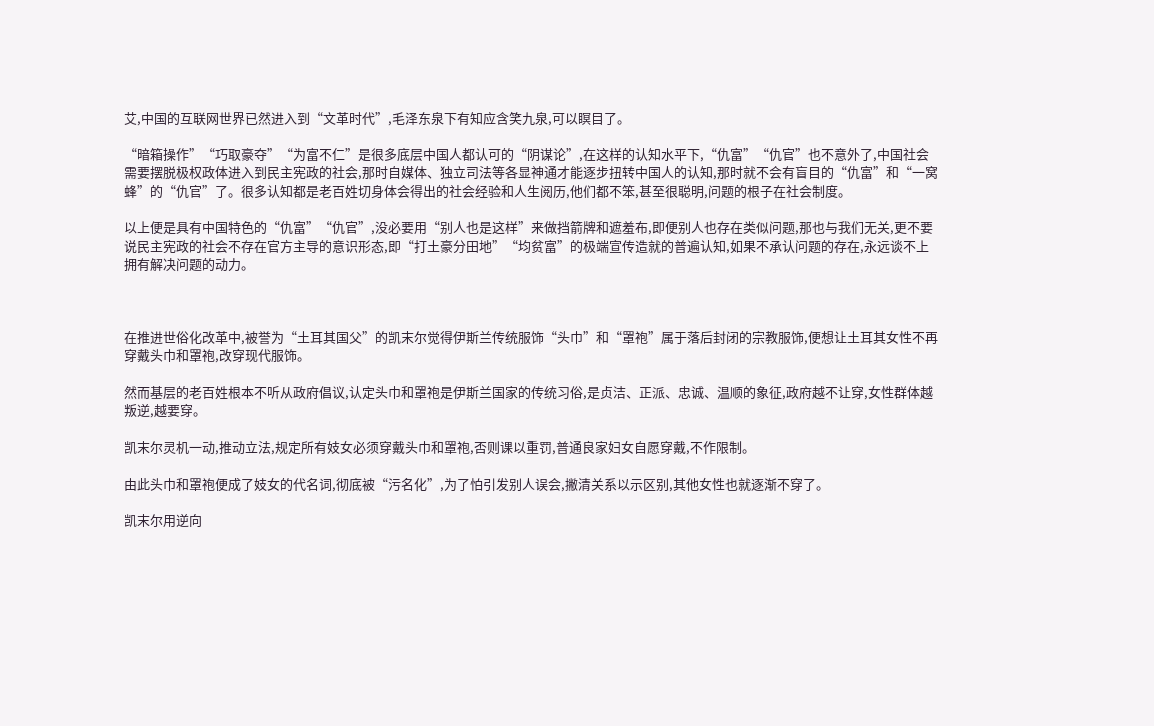艾,中国的互联网世界已然进入到“文革时代”,毛泽东泉下有知应含笑九泉,可以瞑目了。

“暗箱操作”“巧取豪夺”“为富不仁”是很多底层中国人都认可的“阴谋论”,在这样的认知水平下,“仇富”“仇官”也不意外了,中国社会需要摆脱极权政体进入到民主宪政的社会,那时自媒体、独立司法等各显神通才能逐步扭转中国人的认知,那时就不会有盲目的“仇富”和“一窝蜂”的“仇官”了。很多认知都是老百姓切身体会得出的社会经验和人生阅历,他们都不笨,甚至很聪明,问题的根子在社会制度。

以上便是具有中国特色的“仇富”“仇官”,没必要用“别人也是这样”来做挡箭牌和遮羞布,即便别人也存在类似问题,那也与我们无关,更不要说民主宪政的社会不存在官方主导的意识形态,即“打土豪分田地”“均贫富”的极端宣传造就的普遍认知,如果不承认问题的存在,永远谈不上拥有解决问题的动力。



在推进世俗化改革中,被誉为“土耳其国父”的凯末尔觉得伊斯兰传统服饰“头巾”和“罩袍”属于落后封闭的宗教服饰,便想让土耳其女性不再穿戴头巾和罩袍,改穿现代服饰。

然而基层的老百姓根本不听从政府倡议,认定头巾和罩袍是伊斯兰国家的传统习俗,是贞洁、正派、忠诚、温顺的象征,政府越不让穿,女性群体越叛逆,越要穿。

凯末尔灵机一动,推动立法,规定所有妓女必须穿戴头巾和罩袍,否则课以重罚,普通良家妇女自愿穿戴,不作限制。

由此头巾和罩袍便成了妓女的代名词,彻底被“污名化”,为了怕引发别人误会,撇清关系以示区别,其他女性也就逐渐不穿了。

凯末尔用逆向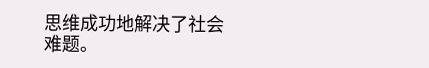思维成功地解决了社会难题。